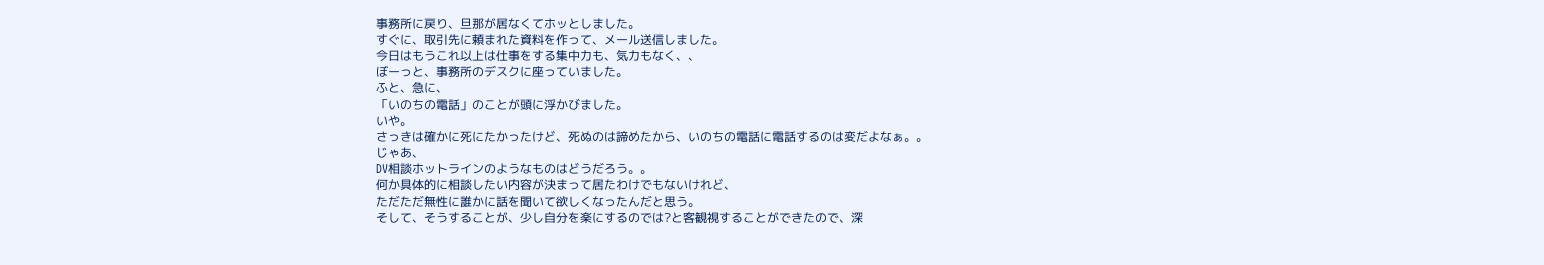事務所に戻り、旦那が居なくてホッとしました。
すぐに、取引先に頼まれた資料を作って、メール送信しました。
今日はもうこれ以上は仕事をする集中力も、気力もなく、、
ぼーっと、事務所のデスクに座っていました。
ふと、急に、
「いのちの電話」のことが頭に浮かびました。
いや。
さっきは確かに死にたかったけど、死ぬのは諦めたから、いのちの電話に電話するのは変だよなぁ。。
じゃあ、
DV相談ホットラインのようなものはどうだろう。。
何か具体的に相談したい内容が決まって居たわけでもないけれど、
ただただ無性に誰かに話を聞いて欲しくなったんだと思う。
そして、そうすることが、少し自分を楽にするのでは?と客観視することができたので、深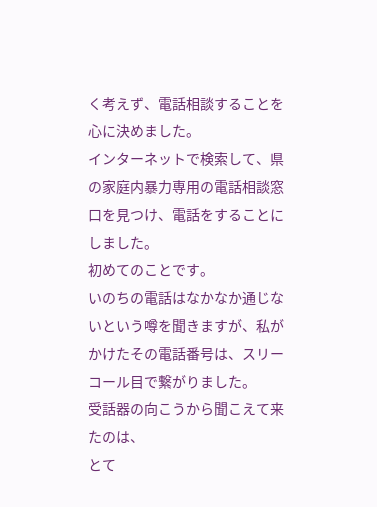く考えず、電話相談することを心に決めました。
インターネットで検索して、県の家庭内暴力専用の電話相談窓口を見つけ、電話をすることにしました。
初めてのことです。
いのちの電話はなかなか通じないという噂を聞きますが、私がかけたその電話番号は、スリーコール目で繋がりました。
受話器の向こうから聞こえて来たのは、
とて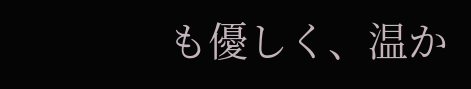も優しく、温か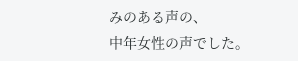みのある声の、
中年女性の声でした。